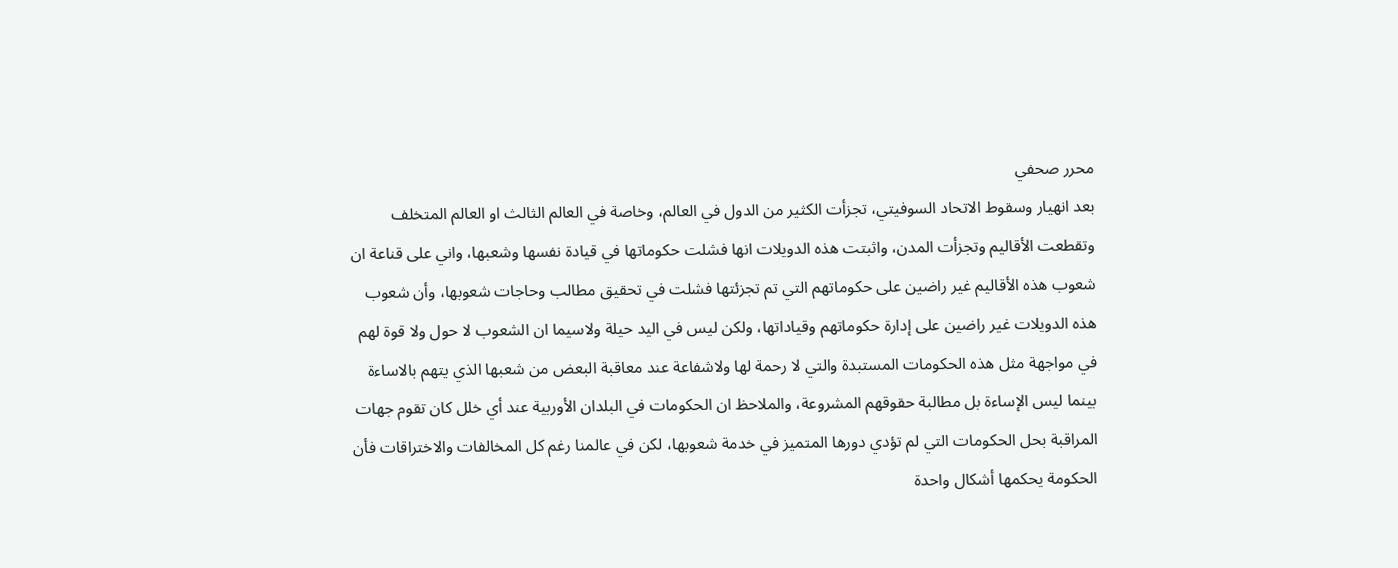محرر صحفي
بعد انهيار وسقوط الاتحاد السوفيتي، تجزأت الكثير من الدول في العالم، وخاصة في العالم الثالث او العالم المتخلف وتقطعت الأقاليم وتجزأت المدن، واثبتت هذه الدويلات انها فشلت حكوماتها في قيادة نفسها وشعبها، واني على قناعة ان شعوب هذه الأقاليم غير راضين على حكوماتهم التي تم تجزئتها فشلت في تحقيق مطالب وحاجات شعوبها، وأن شعوب هذه الدويلات غير راضين على إدارة حكوماتهم وقياداتها، ولكن ليس في اليد حيلة ولاسيما ان الشعوب لا حول ولا قوة لهم في مواجهة مثل هذه الحكومات المستبدة والتي لا رحمة لها ولاشفاعة عند معاقبة البعض من شعبها الذي يتهم بالاساءة بينما ليس الإساءة بل مطالبة حقوقهم المشروعة، والملاحظ ان الحكومات في البلدان الأوربية عند أي خلل كان تقوم جهات المراقبة بحل الحكومات التي لم تؤدي دورها المتميز في خدمة شعوبها، لكن في عالمنا رغم كل المخالفات والاختراقات فأن الحكومة يحكمها أشكال واحدة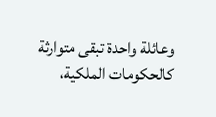وعائلة واحدة تبقى متوارثة كالحكومات الملكية،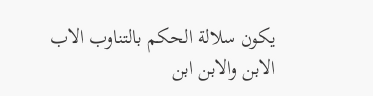يكون سلالة الحكم بالتناوب الاب الابن والابن ابن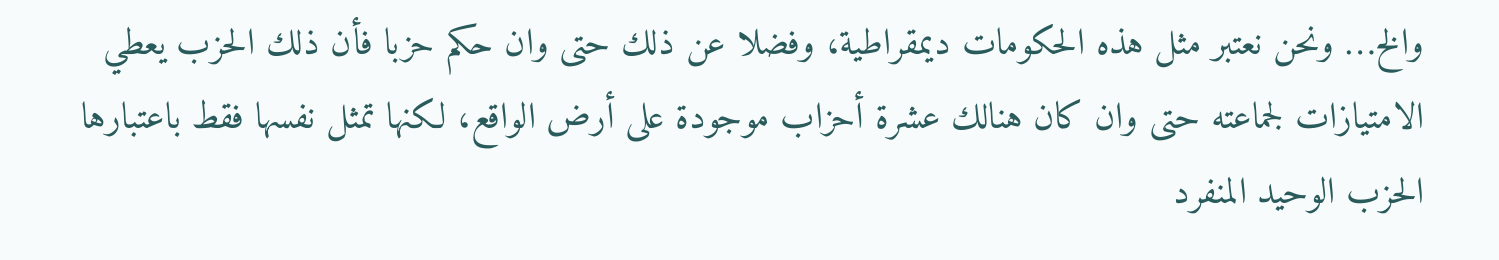والخ… ونحن نعتبر مثل هذه الحكومات ديمقراطية، وفضلا عن ذلك حتى وان حكم حزبا فأن ذلك الحزب يعطي الامتيازات لجماعته حتى وان كان هنالك عشرة أحزاب موجودة على أرض الواقع، لكنها تمثل نفسها فقط باعتبارها الحزب الوحيد المنفرد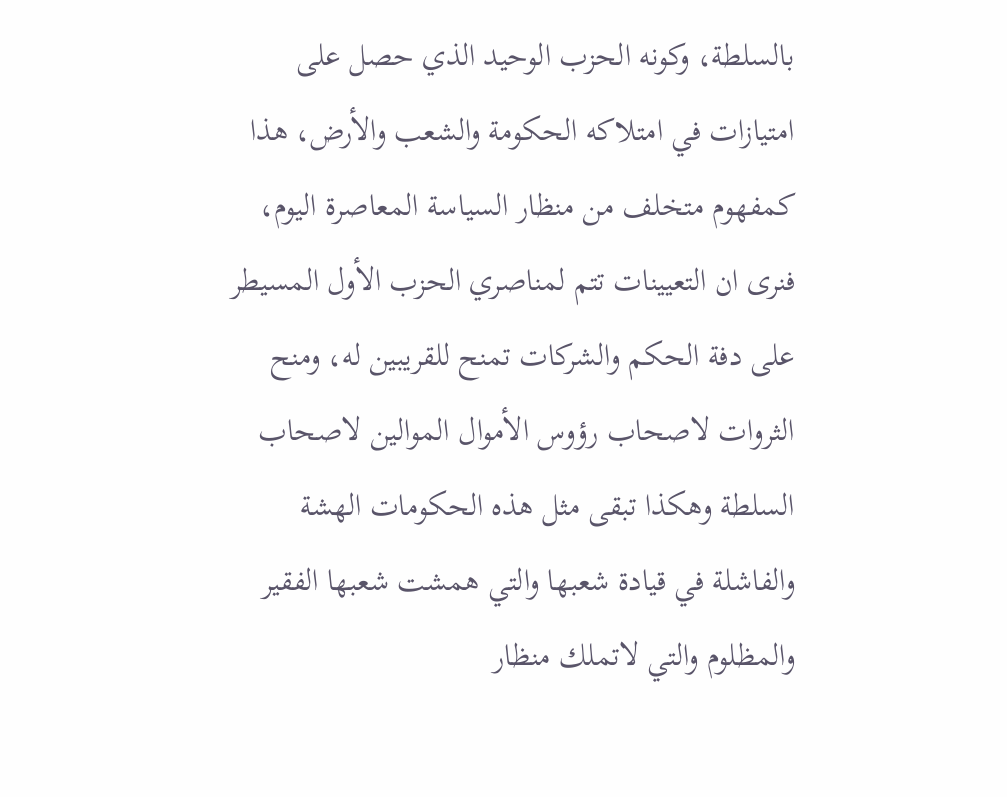بالسلطة، وكونه الحزب الوحيد الذي حصل على امتيازات في امتلاكه الحكومة والشعب والأرض، هذا كمفهوم متخلف من منظار السياسة المعاصرة اليوم، فنرى ان التعيينات تتم لمناصري الحزب الأول المسيطر على دفة الحكم والشركات تمنح للقريبين له، ومنح الثروات لاصحاب رؤوس الأموال الموالين لاصحاب السلطة وهكذا تبقى مثل هذه الحكومات الهشة والفاشلة في قيادة شعبها والتي همشت شعبها الفقير والمظلوم والتي لاتملك منظار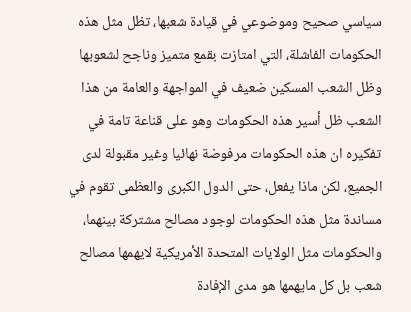سياسي صحيح وموضوعي في قيادة شعبها، تظل مثل هذه الحكومات الفاشلة، التي امتازت بقمع متميز وناجح لشعوبها وظل الشعب المسكين ضعيف في المواجهة والعامة من هذا الشعب ظل أسير هذه الحكومات وهو على قناعة تامة في تفكيره ان هذه الحكومات مرفوضة نهائيا وغير مقبولة لدى الجميع، لكن ماذا يفعل، حتى الدول الكبرى والعظمى تقوم في مساندة مثل هذه الحكومات لوجود مصالح مشتركة بينهما، والحكومات مثل الولايات المتحدة الأمريكية لايهمها مصالح شعب بل كل مايهمها هو مدى الإفادة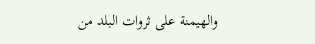والهيمنة على ثروات البلد من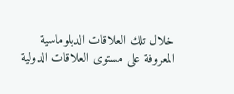خلال تلك العلاقات الدبلوماسية المعروفة على مستوى العلاقات الدولية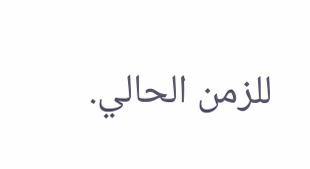للزمن الحالي.